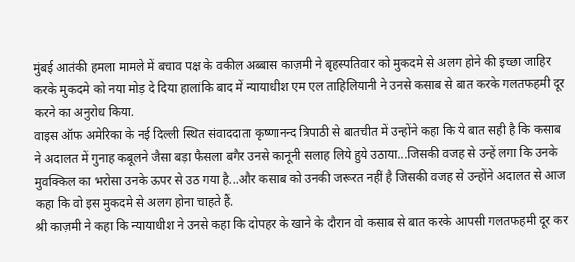मुंबई आतंकी हमला मामले में बचाव पक्ष के वकील अब्बास काज़मी ने बृहस्पतिवार को मुकदमे से अलग होने की इच्छा जाहिर करके मुकदमे को नया मोड़ दे दिया हालांकि बाद में न्यायाधीश एम एल ताहिलियानी ने उनसे कसाब से बात करके गलतफहमी दूर करने का अनुरोध किया.
वाइस ऑफ अमेरिका के नई दिल्ली स्थित संवाददाता कृष्णानन्द त्रिपाठी से बातचीत में उन्होंने कहा कि ये बात सही है कि कसाब ने अदालत में गुनाह कबूलने जैसा बड़ा फैसला बगैर उनसे कानूनी सलाह लिये हुये उठाया...जिसकी वजह से उन्हें लगा कि उनके मुवक्किल का भरोसा उनके ऊपर से उठ गया है...और कसाब को उनकी जरूरत नहीं है जिसकी वजह से उन्होंने अदालत से आज कहा कि वो इस मुकदमे से अलग होना चाहते हैं.
श्री काज़मी ने कहा कि न्यायाधीश ने उनसे कहा कि दोपहर के खाने के दौरान वो कसाब से बात करके आपसी गलतफहमी दूर कर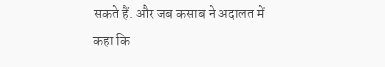सकते हैं. और जब कसाब ने अदालत में कहा कि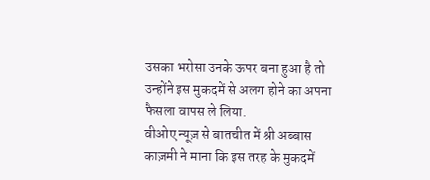उसका भरोसा उनके ऊपर बना हुआ है तो उन्होंने इस मुकदमें से अलग होने का अपना फैसला वापस ले लिया.
वीओए न्यूज़ से बातचीत में श्री अब्बास काज़मी ने माना कि इस तरह के मुकदमें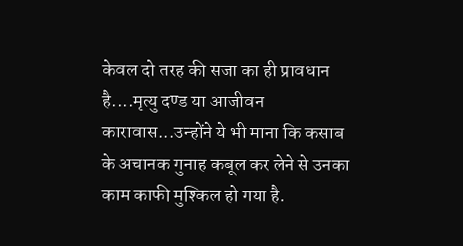केवल दो तरह की सजा का ही प्रावधान है....मृत्यु दण्ड या आजीवन कारावास...उन्होंने ये भी माना कि कसाब के अचानक गुनाह कबूल कर लेने से उनका काम काफी मुश्किल हो गया है.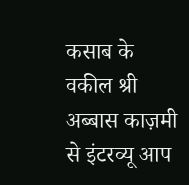कसाब के वकील श्री अब्बास काज़मी से इंटरव्यू आप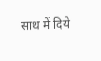साथ में दिये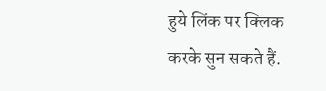हुये लिंक पर क्लिक करके सुन सकते हैं.